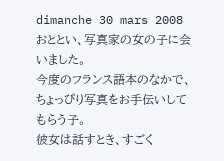dimanche 30 mars 2008
おととい、写真家の女の子に会いました。
今度のフランス語本のなかで、
ちょっぴり写真をお手伝いしてもらう子。
彼女は話すとき、すごく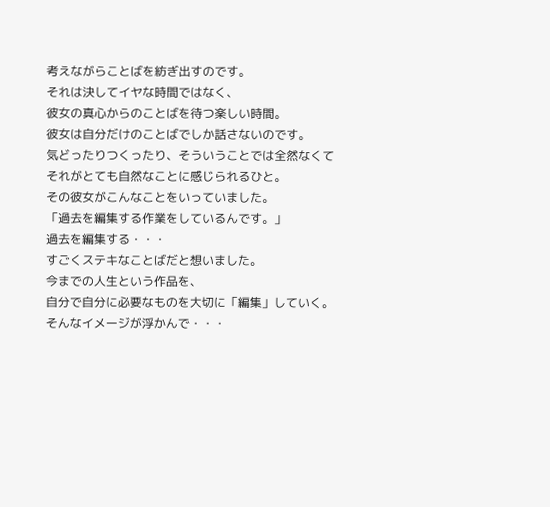考えながらことばを紡ぎ出すのです。
それは決してイヤな時間ではなく、
彼女の真心からのことばを待つ楽しい時間。
彼女は自分だけのことばでしか話さないのです。
気どったりつくったり、そういうことでは全然なくて
それがとても自然なことに感じられるひと。
その彼女がこんなことをいっていました。
「過去を編集する作業をしているんです。」
過去を編集する・・・
すごくステキなことばだと想いました。
今までの人生という作品を、
自分で自分に必要なものを大切に「編集」していく。
そんなイメージが浮かんで・・・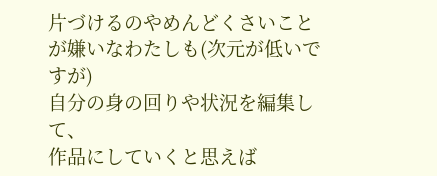片づけるのやめんどくさいことが嫌いなわたしも(次元が低いですが)
自分の身の回りや状況を編集して、
作品にしていくと思えば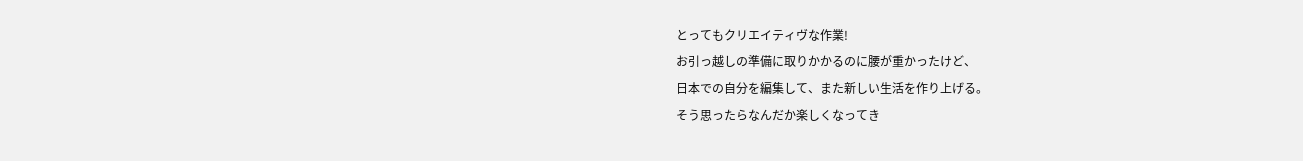とってもクリエイティヴな作業!
お引っ越しの準備に取りかかるのに腰が重かったけど、
日本での自分を編集して、また新しい生活を作り上げる。
そう思ったらなんだか楽しくなってき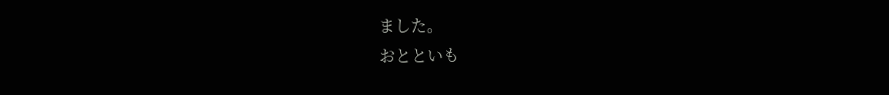ました。
おとといも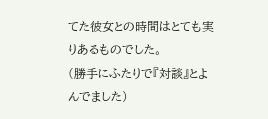てた彼女との時間はとても実りあるものでした。
(勝手にふたりで『対談』とよんでました)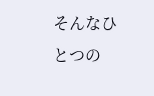そんなひとつの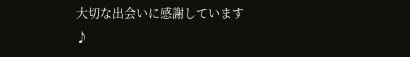大切な出会いに感謝しています♪